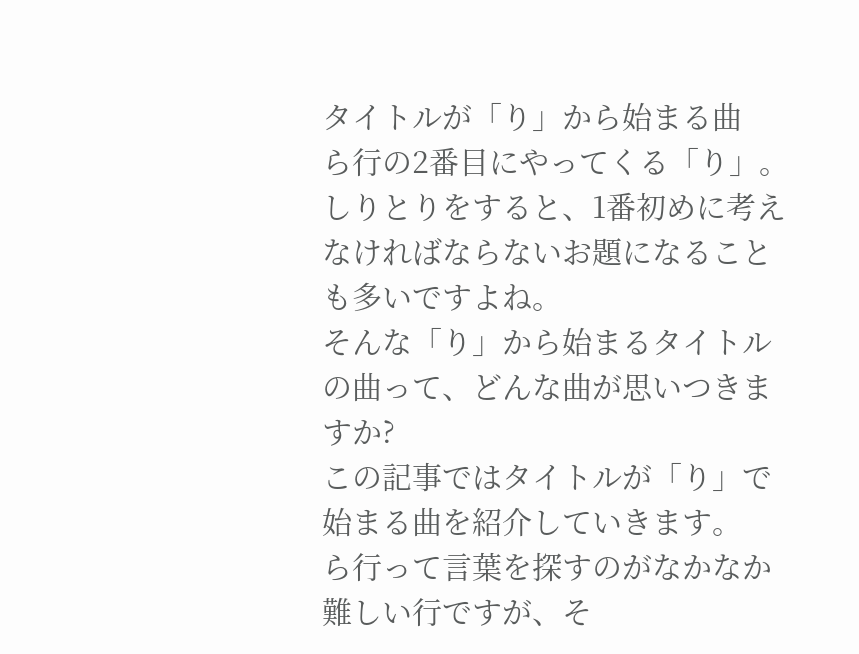タイトルが「り」から始まる曲
ら行の2番目にやってくる「り」。
しりとりをすると、1番初めに考えなければならないお題になることも多いですよね。
そんな「り」から始まるタイトルの曲って、どんな曲が思いつきますか?
この記事ではタイトルが「り」で始まる曲を紹介していきます。
ら行って言葉を探すのがなかなか難しい行ですが、そ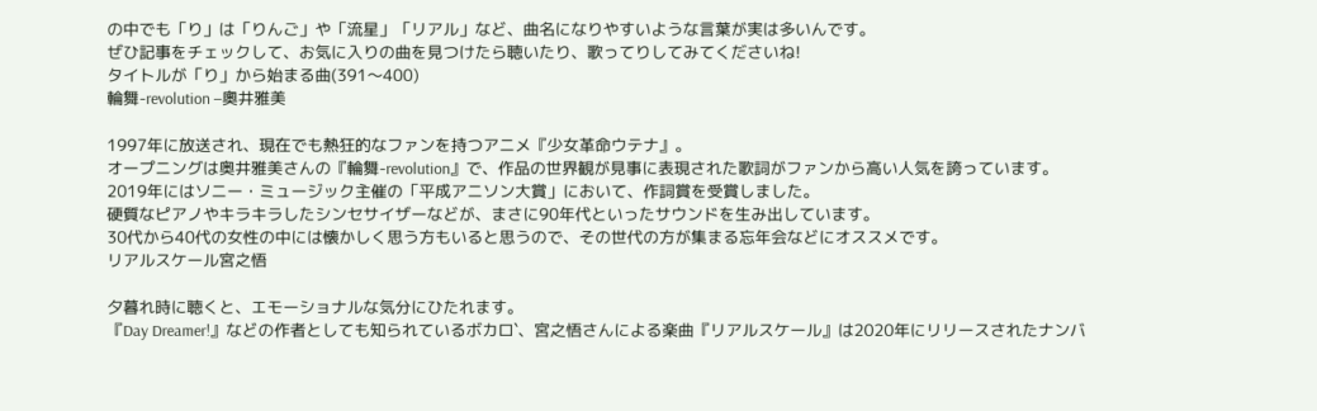の中でも「り」は「りんご」や「流星」「リアル」など、曲名になりやすいような言葉が実は多いんです。
ぜひ記事をチェックして、お気に入りの曲を見つけたら聴いたり、歌ってりしてみてくださいね!
タイトルが「り」から始まる曲(391〜400)
輪舞-revolution –奧井雅美

1997年に放送され、現在でも熱狂的なファンを持つアニメ『少女革命ウテナ』。
オープニングは奥井雅美さんの『輪舞-revolution』で、作品の世界観が見事に表現された歌詞がファンから高い人気を誇っています。
2019年にはソニー・ミュージック主催の「平成アニソン大賞」において、作詞賞を受賞しました。
硬質なピアノやキラキラしたシンセサイザーなどが、まさに90年代といったサウンドを生み出しています。
30代から40代の女性の中には懐かしく思う方もいると思うので、その世代の方が集まる忘年会などにオススメです。
リアルスケール宮之悟

夕暮れ時に聴くと、エモーショナルな気分にひたれます。
『Day Dreamer!』などの作者としても知られているボカロ`、宮之悟さんによる楽曲『リアルスケール』は2020年にリリースされたナンバ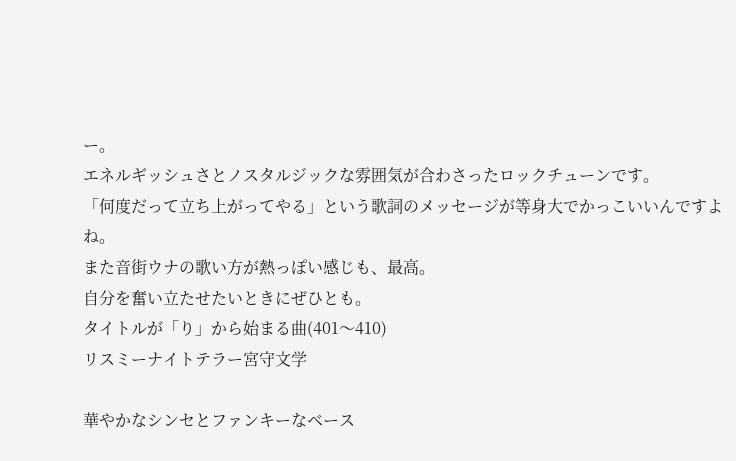ー。
エネルギッシュさとノスタルジックな雰囲気が合わさったロックチューンです。
「何度だって立ち上がってやる」という歌詞のメッセージが等身大でかっこいいんですよね。
また音街ウナの歌い方が熱っぽい感じも、最高。
自分を奮い立たせたいときにぜひとも。
タイトルが「り」から始まる曲(401〜410)
リスミーナイトテラー宮守文学

華やかなシンセとファンキーなベース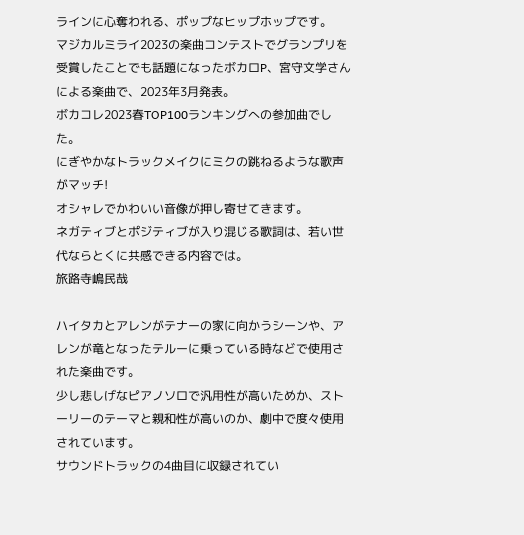ラインに心奪われる、ポップなヒップホップです。
マジカルミライ2023の楽曲コンテストでグランプリを受賞したことでも話題になったボカロP、宮守文学さんによる楽曲で、2023年3月発表。
ボカコレ2023春TOP100ランキングへの参加曲でした。
にぎやかなトラックメイクにミクの跳ねるような歌声がマッチ!
オシャレでかわいい音像が押し寄せてきます。
ネガティブとポジティブが入り混じる歌詞は、若い世代ならとくに共感できる内容では。
旅路寺嶋民哉

ハイタカとアレンがテナーの家に向かうシーンや、アレンが竜となったテルーに乗っている時などで使用された楽曲です。
少し悲しげなピアノソロで汎用性が高いためか、ストーリーのテーマと親和性が高いのか、劇中で度々使用されています。
サウンドトラックの4曲目に収録されてい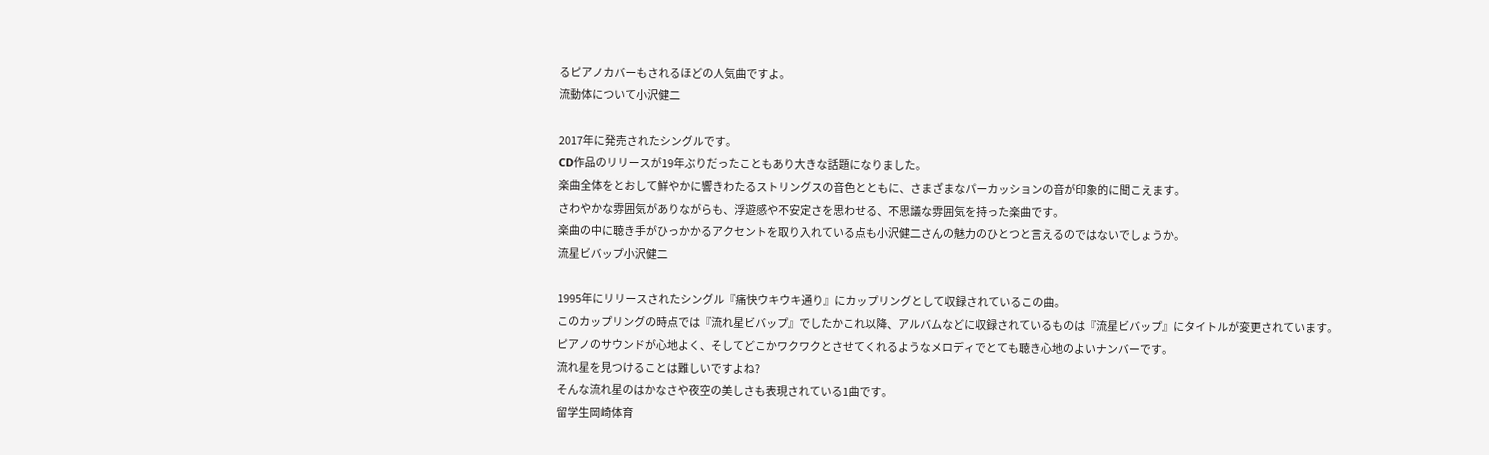るピアノカバーもされるほどの人気曲ですよ。
流動体について小沢健二

2017年に発売されたシングルです。
CD作品のリリースが19年ぶりだったこともあり大きな話題になりました。
楽曲全体をとおして鮮やかに響きわたるストリングスの音色とともに、さまざまなパーカッションの音が印象的に聞こえます。
さわやかな雰囲気がありながらも、浮遊感や不安定さを思わせる、不思議な雰囲気を持った楽曲です。
楽曲の中に聴き手がひっかかるアクセントを取り入れている点も小沢健二さんの魅力のひとつと言えるのではないでしょうか。
流星ビバップ小沢健二

1995年にリリースされたシングル『痛快ウキウキ通り』にカップリングとして収録されているこの曲。
このカップリングの時点では『流れ星ビバップ』でしたかこれ以降、アルバムなどに収録されているものは『流星ビバップ』にタイトルが変更されています。
ピアノのサウンドが心地よく、そしてどこかワクワクとさせてくれるようなメロディでとても聴き心地のよいナンバーです。
流れ星を見つけることは難しいですよね?
そんな流れ星のはかなさや夜空の美しさも表現されている1曲です。
留学生岡崎体育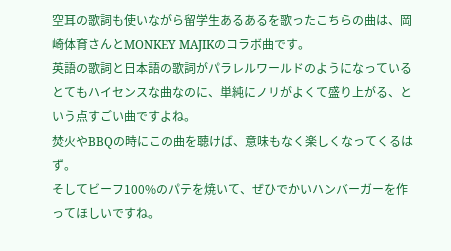空耳の歌詞も使いながら留学生あるあるを歌ったこちらの曲は、岡崎体育さんとMONKEY MAJIKのコラボ曲です。
英語の歌詞と日本語の歌詞がパラレルワールドのようになっているとてもハイセンスな曲なのに、単純にノリがよくて盛り上がる、という点すごい曲ですよね。
焚火やBBQの時にこの曲を聴けば、意味もなく楽しくなってくるはず。
そしてビーフ100%のパテを焼いて、ぜひでかいハンバーガーを作ってほしいですね。